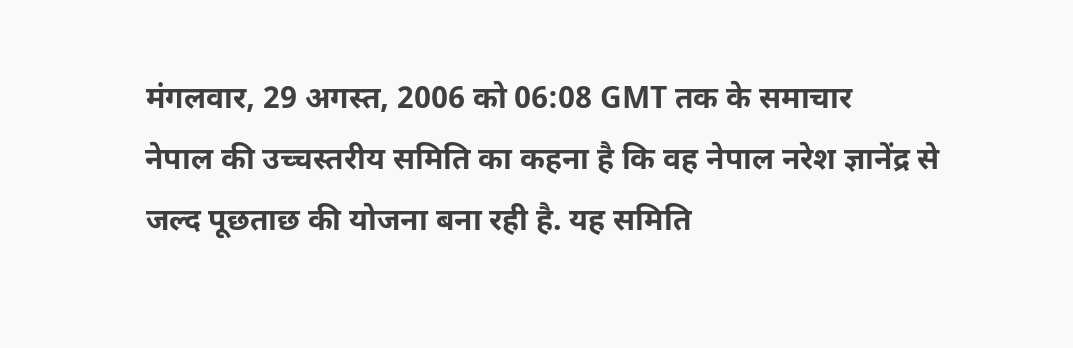मंगलवार, 29 अगस्त, 2006 को 06:08 GMT तक के समाचार
नेपाल की उच्चस्तरीय समिति का कहना है कि वह नेपाल नरेश ज्ञानेंद्र से जल्द पूछताछ की योजना बना रही है. यह समिति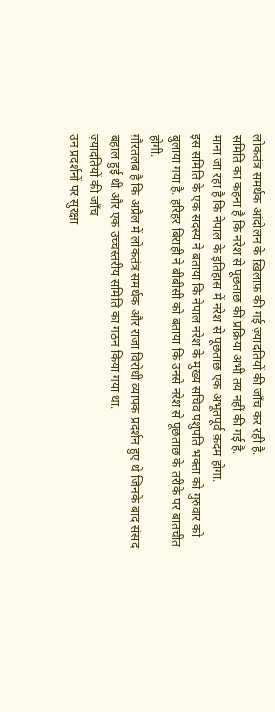लोकतंत्र समर्थक आंदोलन के ख़िलाफ़ की गई ज़्यादतियों की जाँच कर रही है.
समिति का कहना है कि नरेश से पूछताछ की प्रक्रिया अभी तय नहीं की गई है.
माना जा रहा है कि नेपाल के इतिहास में नरेश से पूछताछ एक अभूतपूर्व क़दम होगा.
इस समिति के एक सदस्य ने बताया कि नेपाल नरेश के मुख्य सचिव पशुपति भक्ता को गुरुवार को बुलाया गया है. हरिहर बिराही ने बीबीसी को बताया कि उनसे नरेश से पूछताछ के तरीके पर बातचीत होगी.
ग़ौरतलब है कि अप्रैल में लोकतंत्र समर्थक और राजा विरोधी व्यापक प्रदर्शन हुए थे जिनके बाद संसद बहाल हुई थी और एक उच्चस्तरीय समिति का गठन किया गया था.
ज़्यादतियों की जाँच
उन प्रदर्शनों पर सुरक्षा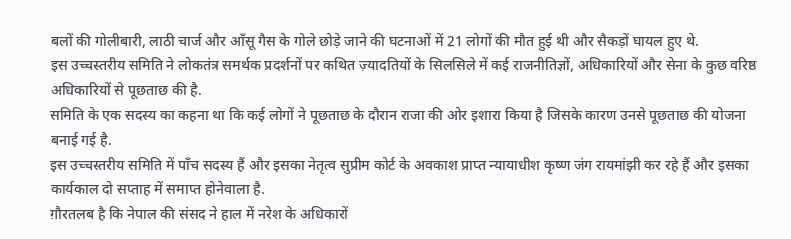बलों की गोलीबारी, लाठी चार्ज और आँसू गैस के गोले छोड़े जाने की घटनाओं में 21 लोगों की मौत हुई थी और सैकड़ों घायल हुए थे.
इस उच्चस्तरीय समिति ने लोकतंत्र समर्थक प्रदर्शनों पर कथित ज़्यादतियों के सिलसिले में कई राजनीतिज्ञों, अधिकारियों और सेना के कुछ वरिष्ठ अधिकारियों से पूछताछ की है.
समिति के एक सदस्य का कहना था कि कई लोगों ने पूछताछ के दौरान राजा की ओर इशारा किया है जिसके कारण उनसे पूछताछ की योजना बनाई गई है.
इस उच्चस्तरीय समिति में पाँच सदस्य हैं और इसका नेतृत्व सुप्रीम कोर्ट के अवकाश प्राप्त न्यायाधीश कृष्ण जंग रायमांझी कर रहे हैं और इसका कार्यकाल दो सप्ताह में समाप्त होनेवाला है.
ग़ौरतलब है कि नेपाल की संसद ने हाल में नरेश के अधिकारों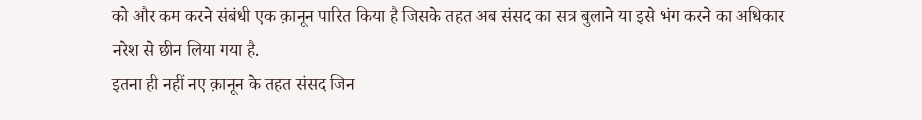को और कम करने संबंधी एक क़ानून पारित किया है जिसके तहत अब संसद का सत्र बुलाने या इसे भंग करने का अधिकार नरेश से छीन लिया गया है.
इतना ही नहीं नए क़ानून के तहत संसद जिन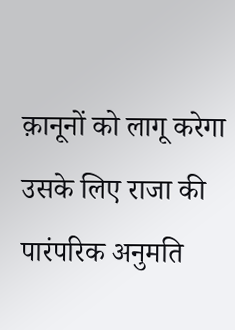क़ानूनों को लागू करेगा उसके लिए राजा की पारंपरिक अनुमति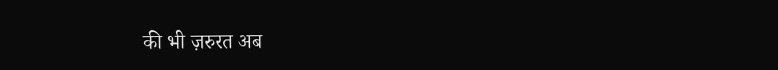की भी ज़रुरत अब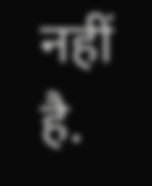नहीं है.